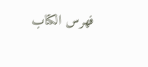فهرس الكتاب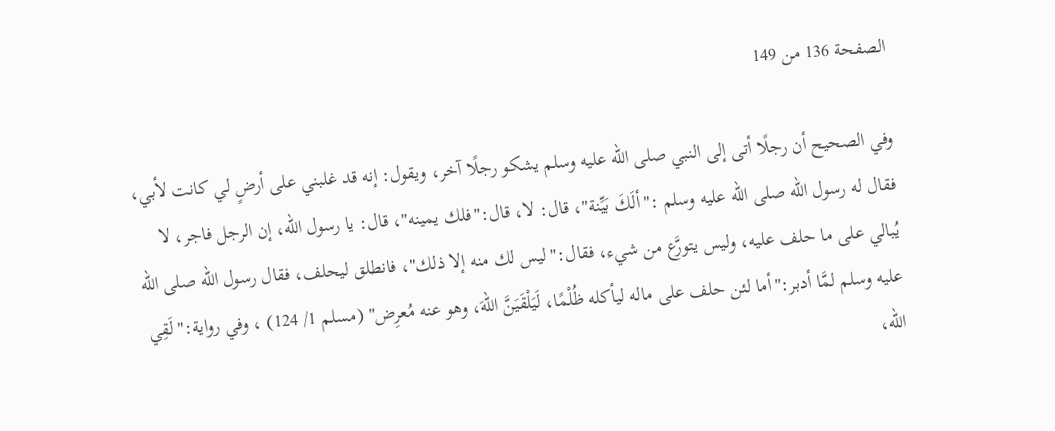الصفحة 136 من 149

وفي الصحيح أن رجلًا أتى إلى النبي صلى الله عليه وسلم يشكو رجلًا آخر، ويقول: إنه قد غلبني على أرضٍ لي كانت لأبي، فقال له رسول الله صلى الله عليه وسلم :"ألَكَ بَيِّنة"، قال: لا، قال:"فلك يمينه"، قال: يا رسول الله، إن الرجل فاجر، لا يُبالي على ما حلف عليه، وليس يتورَّع من شيء، فقال:"ليس لك منه إلا ذلك"، فانطلق ليحلف، فقال رسول الله صلى الله عليه وسلم لمَّا أدبر:"أما لئن حلف على ماله ليأكله ظُلْمًا، لَيَلْقَيَنَّ اللهَ، وهو عنه مُعرِض" (مسلم 1/ 124) ، وفي رواية:"لَقِي الله،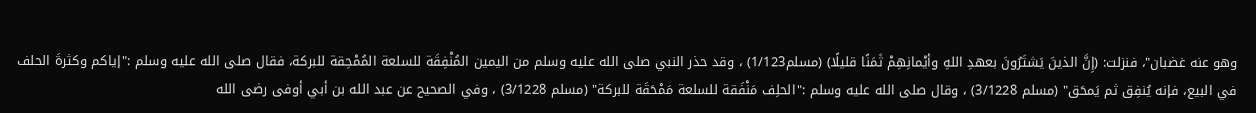وهو عنه غضبان"، فنزلت: (إِنَّ الذينَ يَشتَرُونَ بعهدِ اللهِ وأيْمانِهِمْ ثَمَنًا قليلًا) (مسلم1/123) ، وقد حذر النبي صلى الله عليه وسلم من اليمين المُنْفِقَة للسلعة المُمْحِقة للبركة، فقال صلى الله عليه وسلم :"إياكم وكثرةَ الحلف في البيع، فإنه يُنفِق ثم يَمحَق" (مسلم 3/1228) ، وقال صلى الله عليه وسلم :"الحلِف مَنْفَقة للسلعة مَمْحَقَة للبركة" (مسلم 3/1228) ، وفي الصحيح عن عبد الله بن أبي أوفى رضى الله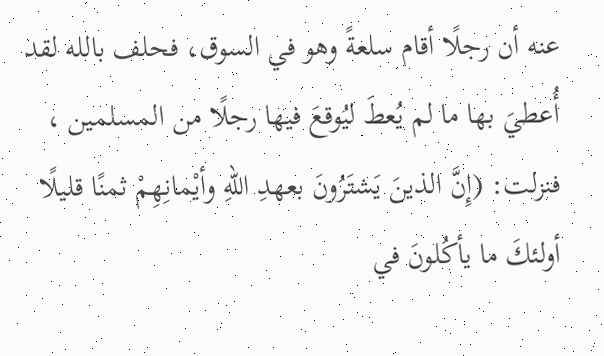عنه أن رجلًا أقام سلعةً وهو في السوق، فحلف بالله لقد أُعطيَ بها ما لم يُعطَ ليُوقعَ فيها رجلًا من المسلمين ، فنزلت: (إِنَّ الذينَ يَشتَرُونَ بعهدِ اللهِ وأيْمانِهِمْ ثمنًا قليلًا أولئكَ ما يأكُلونَ في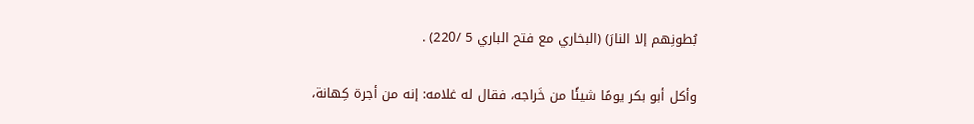بُطونِهم إلا النارَ) (البخاري مع فتح الباري 5 /220) .

وأكل أبو بكر يومًا شيئًا من خَراجه، فقال له غلامه: إنه من أجرة كِهانة،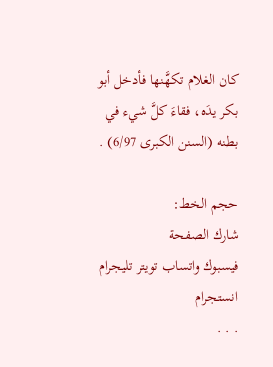كان الغلام تكهَّنها فأدخل أبو بكر يدَه، فقاءَ كلَّ شيء في بطنه (السنن الكبرى 6/97) .

حجم الخط:
شارك الصفحة
فيسبوك واتساب تويتر تليجرام انستجرام
. . .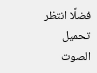فضلًا انتظر تحميل الصوت